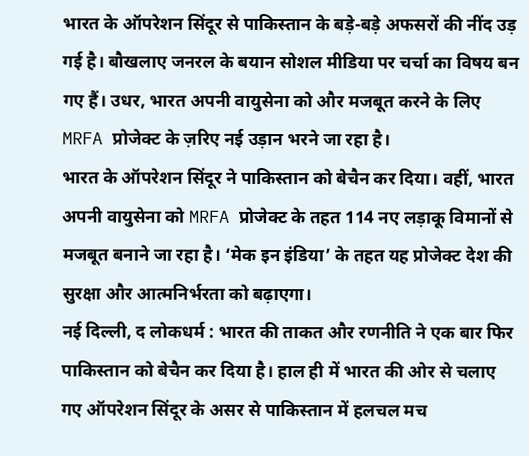भारत के ऑपरेशन सिंदूर से पाकिस्तान के बड़े-बड़े अफसरों की नींद उड़ गई है। बौखलाए जनरल के बयान सोशल मीडिया पर चर्चा का विषय बन गए हैं। उधर, भारत अपनी वायुसेना को और मजबूत करने के लिए MRFA प्रोजेक्ट के ज़रिए नई उड़ान भरने जा रहा है।
भारत के ऑपरेशन सिंदूर ने पाकिस्तान को बेचैन कर दिया। वहीं, भारत अपनी वायुसेना को MRFA प्रोजेक्ट के तहत 114 नए लड़ाकू विमानों से मजबूत बनाने जा रहा है। ‘मेक इन इंडिया’ के तहत यह प्रोजेक्ट देश की सुरक्षा और आत्मनिर्भरता को बढ़ाएगा।
नई दिल्ली, द लोकधर्म : भारत की ताकत और रणनीति ने एक बार फिर पाकिस्तान को बेचैन कर दिया है। हाल ही में भारत की ओर से चलाए गए ऑपरेशन सिंदूर के असर से पाकिस्तान में हलचल मच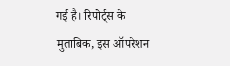गई है। रिपोर्ट्स के मुताबिक, इस ऑपरेशन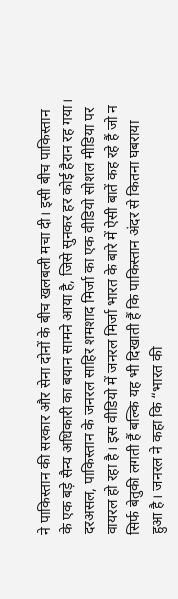ने पाकिस्तान की सरकार और सेना दोनों के बीच खलबली मचा दी। इसी बीच पाकिस्तान के एक बड़े सैन्य अधिकारी का बयान सामने आया है, जिसे सुनकर हर कोई हैरान रह गया।
दरअसल, पाकिस्तान के जनरल साहिर शमशाद मिर्जा का एक वीडियो सोशल मीडिया पर वायरल हो रहा है। इस वीडियो में जनरल मिर्जा भारत के बारे में ऐसी बातें कह रहे हैं जो न सिर्फ बेतुकी लगती हैं बल्कि यह भी दिखाती हैं कि पाकिस्तान अंदर से कितना घबराया हुआ है। जनरल ने कहा कि “भारत की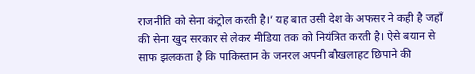राजनीति को सेना कंट्रोल करती है।’ यह बात उसी देश के अफसर ने कही है जहाँ की सेना खुद सरकार से लेकर मीडिया तक को नियंत्रित करती है। ऐसे बयान से साफ झलकता है कि पाकिस्तान के जनरल अपनी बौखलाहट छिपाने की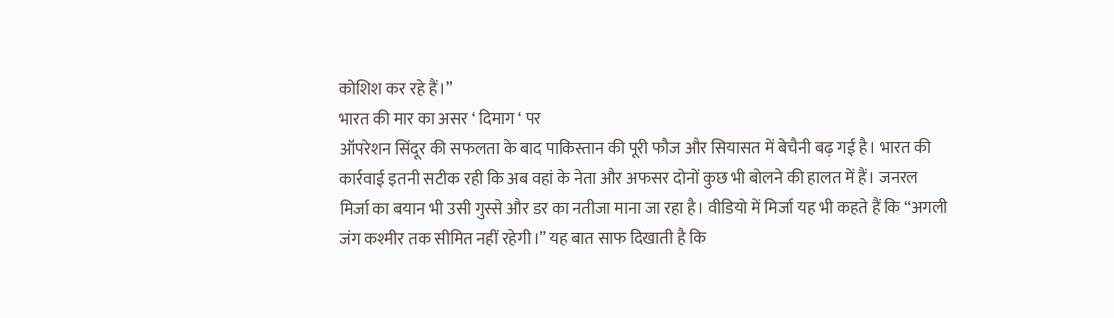कोशिश कर रहे हैं।”
भारत की मार का असर ‘ दिमाग ‘ पर
ऑपरेशन सिंदूर की सफलता के बाद पाकिस्तान की पूरी फौज और सियासत में बेचैनी बढ़ गई है। भारत की कार्रवाई इतनी सटीक रही कि अब वहां के नेता और अफसर दोनों कुछ भी बोलने की हालत में हैं। जनरल मिर्जा का बयान भी उसी गुस्से और डर का नतीजा माना जा रहा है। वीडियो में मिर्जा यह भी कहते हैं कि “अगली जंग कश्मीर तक सीमित नहीं रहेगी।” यह बात साफ दिखाती है कि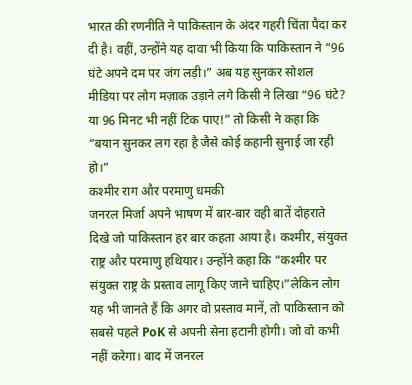भारत की रणनीति ने पाकिस्तान के अंदर गहरी चिंता पैदा कर दी है। वहीं, उन्होंने यह दावा भी किया कि पाकिस्तान ने “96 घंटे अपने दम पर जंग लड़ी।” अब यह सुनकर सोशल मीडिया पर लोग मज़ाक उड़ाने लगे किसी ने लिखा “96 घंटे? या 96 मिनट भी नहीं टिक पाए!” तो किसी ने कहा कि “बयान सुनकर लग रहा है जैसे कोई कहानी सुनाई जा रही हो।”
कश्मीर राग और परमाणु धमकी
जनरल मिर्जा अपने भाषण में बार-बार वही बातें दोहराते दिखे जो पाकिस्तान हर बार कहता आया है। कश्मीर, संयुक्त राष्ट्र और परमाणु हथियार। उन्होंने कहा कि “कश्मीर पर संयुक्त राष्ट्र के प्रस्ताव लागू किए जाने चाहिए।”लेकिन लोग यह भी जानते हैं कि अगर वो प्रस्ताव मानें, तो पाकिस्तान को सबसे पहले PoK से अपनी सेना हटानी होगी। जो वो कभी नहीं करेगा। बाद में जनरल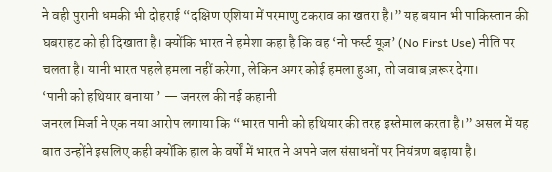ने वही पुरानी धमकी भी दोहराई “दक्षिण एशिया में परमाणु टकराव का खतरा है।” यह बयान भी पाकिस्तान की घबराहट को ही दिखाता है। क्योंकि भारत ने हमेशा कहा है कि वह ‘नो फर्स्ट यूज़’ (No First Use) नीति पर चलता है। यानी भारत पहले हमला नहीं करेगा, लेकिन अगर कोई हमला हुआ, तो जवाब ज़रूर देगा।
‘पानी को हथियार बनाया ’ — जनरल की नई कहानी
जनरल मिर्जा ने एक नया आरोप लगाया कि “भारत पानी को हथियार की तरह इस्तेमाल करता है।” असल में यह बात उन्होंने इसलिए कही क्योंकि हाल के वर्षों में भारत ने अपने जल संसाधनों पर नियंत्रण बढ़ाया है।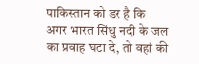पाकिस्तान को डर है कि अगर भारत सिंधु नदी के जल का प्रवाह घटा दे, तो वहां की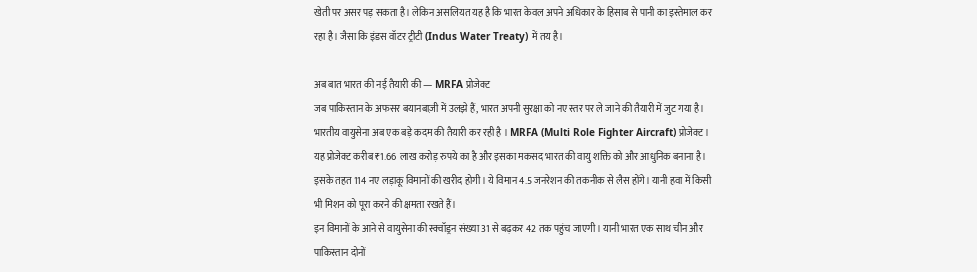खेती पर असर पड़ सकता है। लेकिन असलियत यह है कि भारत केवल अपने अधिकार के हिसाब से पानी का इस्तेमाल कर रहा है। जैसा कि इंडस वॉटर ट्रीटी (Indus Water Treaty) में तय है।

अब बात भारत की नई तैयारी की — MRFA प्रोजेक्ट
जब पाकिस्तान के अफसर बयानबाज़ी में उलझे हैं, भारत अपनी सुरक्षा को नए स्तर पर ले जाने की तैयारी में जुट गया है। भारतीय वायुसेना अब एक बड़े कदम की तैयारी कर रही है । MRFA (Multi Role Fighter Aircraft) प्रोजेक्ट।
यह प्रोजेक्ट करीब ₹1.66 लाख करोड़ रुपये का है और इसका मकसद भारत की वायु शक्ति को और आधुनिक बनाना है। इसके तहत 114 नए लड़ाकू विमानों की खरीद होगी। ये विमान 4.5 जनरेशन की तकनीक से लैस होंगे। यानी हवा में किसी भी मिशन को पूरा करने की क्षमता रखते हैं।
इन विमानों के आने से वायुसेना की स्क्वॉड्रन संख्या 31 से बढ़कर 42 तक पहुंच जाएगी। यानी भारत एक साथ चीन और पाकिस्तान दोनों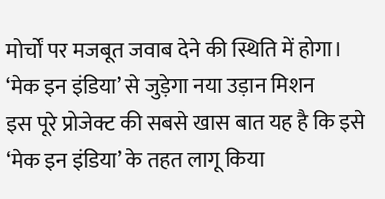मोर्चों पर मजबूत जवाब देने की स्थिति में होगा।
‘मेक इन इंडिया’ से जुड़ेगा नया उड़ान मिशन
इस पूरे प्रोजेक्ट की सबसे खास बात यह है कि इसे ‘मेक इन इंडिया’ के तहत लागू किया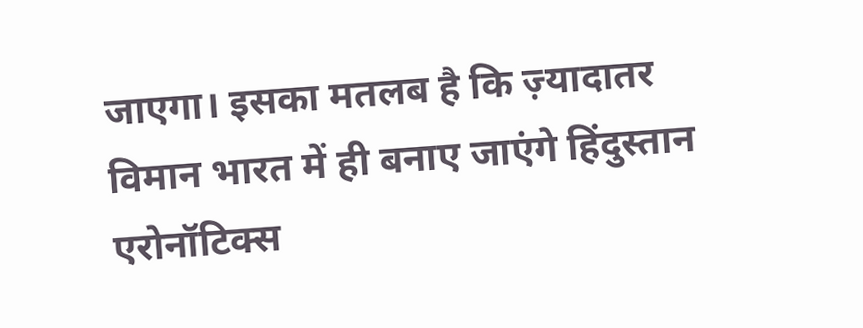जाएगा। इसका मतलब है कि ज़्यादातर विमान भारत में ही बनाए जाएंगे हिंदुस्तान एरोनॉटिक्स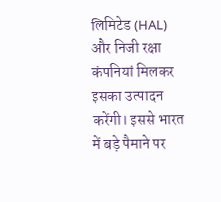लिमिटेड (HAL) और निजी रक्षा कंपनियां मिलकर इसका उत्पादन करेंगी। इससे भारत में बड़े पैमाने पर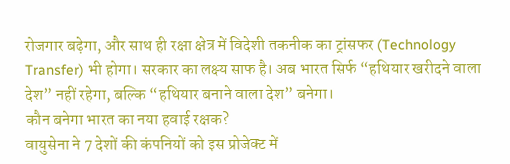रोजगार बढ़ेगा, और साथ ही रक्षा क्षेत्र में विदेशी तकनीक का ट्रांसफर (Technology Transfer) भी होगा। सरकार का लक्ष्य साफ है। अब भारत सिर्फ “हथियार खरीदने वाला देश” नहीं रहेगा, बल्कि “हथियार बनाने वाला देश” बनेगा।
कौन बनेगा भारत का नया हवाई रक्षक?
वायुसेना ने 7 देशों की कंपनियों को इस प्रोजेक्ट में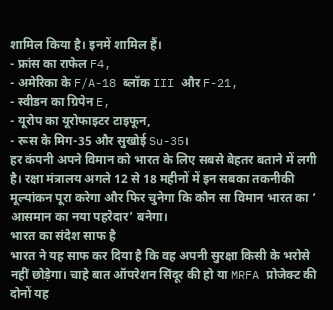शामिल किया है। इनमें शामिल हैं।
- फ्रांस का राफेल F4,
- अमेरिका के F/A-18 ब्लॉक III और F-21,
- स्वीडन का ग्रिपेन E,
- यूरोप का यूरोफाइटर टाइफून,
- रूस के मिग-35 और सुखोई Su-35।
हर कंपनी अपने विमान को भारत के लिए सबसे बेहतर बताने में लगी है। रक्षा मंत्रालय अगले 12 से 18 महीनों में इन सबका तकनीकी मूल्यांकन पूरा करेगा और फिर चुनेगा कि कौन सा विमान भारत का ‘ आसमान का नया पहरेदार’ बनेगा।
भारत का संदेश साफ है
भारत ने यह साफ कर दिया है कि वह अपनी सुरक्षा किसी के भरोसे नहीं छोड़ेगा। चाहे बात ऑपरेशन सिंदूर की हो या MRFA प्रोजेक्ट की दोनों यह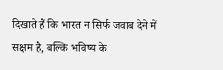दिखाते हैं कि भारत न सिर्फ जवाब देने में सक्षम है, बल्कि भविष्य के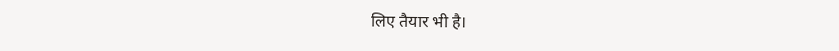लिए तैयार भी है।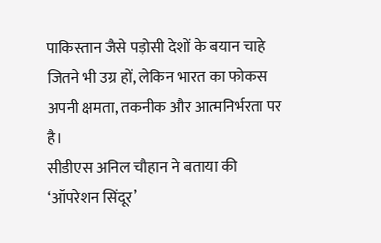पाकिस्तान जैसे पड़ोसी देशों के बयान चाहे जितने भी उग्र हों, लेकिन भारत का फोकस अपनी क्षमता, तकनीक और आत्मनिर्भरता पर है।
सीडीएस अनिल चौहान ने बताया की ‘ऑपरेशन सिंदूर’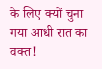के लिए क्यों चुना गया आधी रात का वक्त!